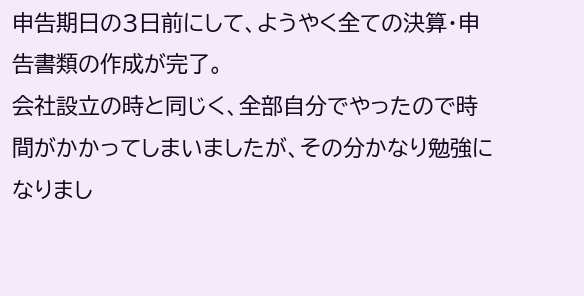申告期日の3日前にして、ようやく全ての決算・申告書類の作成が完了。
会社設立の時と同じく、全部自分でやったので時間がかかってしまいましたが、その分かなり勉強になりまし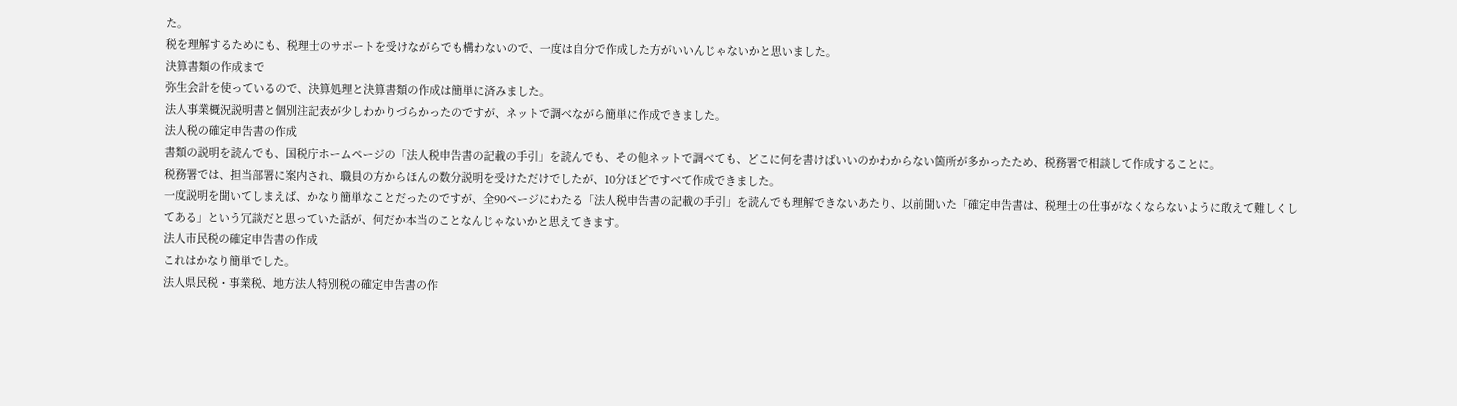た。
税を理解するためにも、税理士のサポートを受けながらでも構わないので、一度は自分で作成した方がいいんじゃないかと思いました。
決算書類の作成まで
弥生会計を使っているので、決算処理と決算書類の作成は簡単に済みました。
法人事業概況説明書と個別注記表が少しわかりづらかったのですが、ネットで調べながら簡単に作成できました。
法人税の確定申告書の作成
書類の説明を読んでも、国税庁ホームページの「法人税申告書の記載の手引」を読んでも、その他ネットで調べても、どこに何を書けばいいのかわからない箇所が多かったため、税務署で相談して作成することに。
税務署では、担当部署に案内され、職員の方からほんの数分説明を受けただけでしたが、10分ほどですべて作成できました。
一度説明を聞いてしまえば、かなり簡単なことだったのですが、全90ページにわたる「法人税申告書の記載の手引」を読んでも理解できないあたり、以前聞いた「確定申告書は、税理士の仕事がなくならないように敢えて難しくしてある」という冗談だと思っていた話が、何だか本当のことなんじゃないかと思えてきます。
法人市民税の確定申告書の作成
これはかなり簡単でした。
法人県民税・事業税、地方法人特別税の確定申告書の作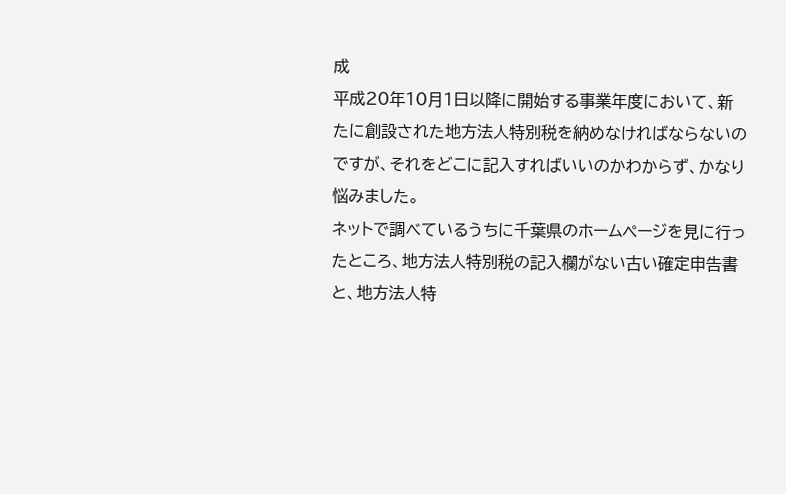成
平成20年10月1日以降に開始する事業年度において、新たに創設された地方法人特別税を納めなければならないのですが、それをどこに記入すればいいのかわからず、かなり悩みました。
ネットで調べているうちに千葉県のホームページを見に行ったところ、地方法人特別税の記入欄がない古い確定申告書と、地方法人特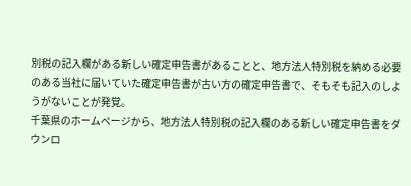別税の記入欄がある新しい確定申告書があることと、地方法人特別税を納める必要のある当社に届いていた確定申告書が古い方の確定申告書で、そもそも記入のしようがないことが発覚。
千葉県のホームページから、地方法人特別税の記入欄のある新しい確定申告書をダウンロ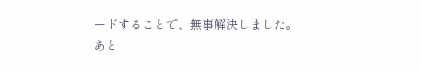ードすることで、無事解決しました。
あと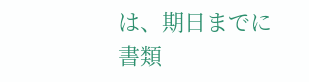は、期日までに書類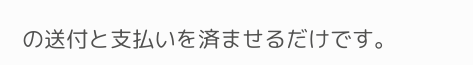の送付と支払いを済ませるだけです。